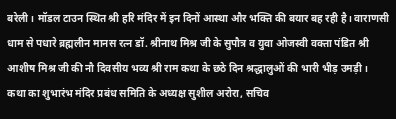बरेली। मॉडल टाउन स्थित श्री हरि मंदिर में इन दिनों आस्था और भक्ति की बयार बह रही है। वाराणसी धाम से पधारे ब्रह्मलीन मानस रत्न डॉ. श्रीनाथ मिश्र जी के सुपौत्र व युवा ओजस्वी वक्ता पंडित श्री आशीष मिश्र जी की नौ दिवसीय भव्य श्री राम कथा के छठे दिन श्रद्धालुओं की भारी भीड़ उमड़ी।
कथा का शुभारंभ मंदिर प्रबंध समिति के अध्यक्ष सुशील अरोरा, सचिव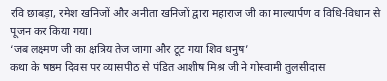रवि छाबड़ा, रमेश खनिजों और अनीता खनिजों द्वारा महाराज जी का माल्यार्पण व विधि-विधान से पूजन कर किया गया।
‘जब लक्ष्मण जी का क्षत्रिय तेज जागा और टूट गया शिव धनुष’
कथा के षष्ठम दिवस पर व्यासपीठ से पंडित आशीष मिश्र जी ने गोस्वामी तुलसीदास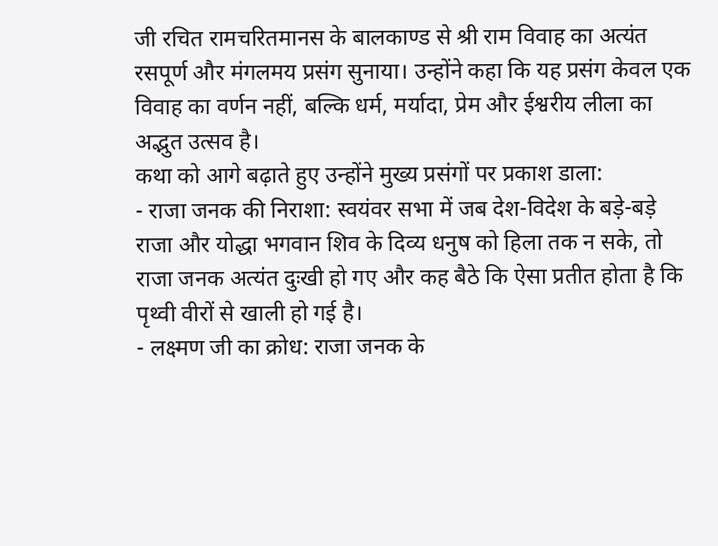जी रचित रामचरितमानस के बालकाण्ड से श्री राम विवाह का अत्यंत रसपूर्ण और मंगलमय प्रसंग सुनाया। उन्होंने कहा कि यह प्रसंग केवल एक विवाह का वर्णन नहीं, बल्कि धर्म, मर्यादा, प्रेम और ईश्वरीय लीला का अद्भुत उत्सव है।
कथा को आगे बढ़ाते हुए उन्होंने मुख्य प्रसंगों पर प्रकाश डाला:
- राजा जनक की निराशा: स्वयंवर सभा में जब देश-विदेश के बड़े-बड़े राजा और योद्धा भगवान शिव के दिव्य धनुष को हिला तक न सके, तो राजा जनक अत्यंत दुःखी हो गए और कह बैठे कि ऐसा प्रतीत होता है कि पृथ्वी वीरों से खाली हो गई है।
- लक्ष्मण जी का क्रोध: राजा जनक के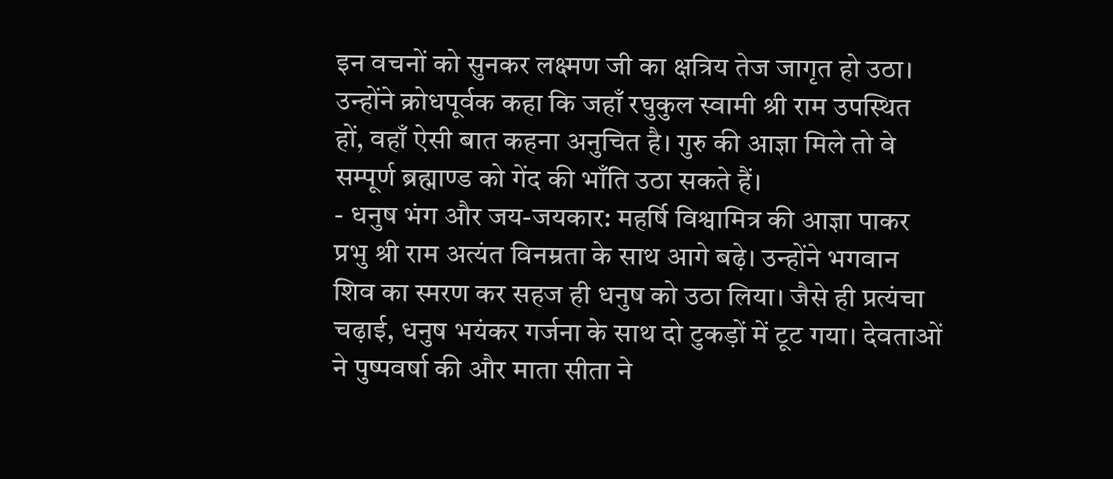इन वचनों को सुनकर लक्ष्मण जी का क्षत्रिय तेज जागृत हो उठा। उन्होंने क्रोधपूर्वक कहा कि जहाँ रघुकुल स्वामी श्री राम उपस्थित हों, वहाँ ऐसी बात कहना अनुचित है। गुरु की आज्ञा मिले तो वे सम्पूर्ण ब्रह्माण्ड को गेंद की भाँति उठा सकते हैं।
- धनुष भंग और जय-जयकार: महर्षि विश्वामित्र की आज्ञा पाकर प्रभु श्री राम अत्यंत विनम्रता के साथ आगे बढ़े। उन्होंने भगवान शिव का स्मरण कर सहज ही धनुष को उठा लिया। जैसे ही प्रत्यंचा चढ़ाई, धनुष भयंकर गर्जना के साथ दो टुकड़ों में टूट गया। देवताओं ने पुष्पवर्षा की और माता सीता ने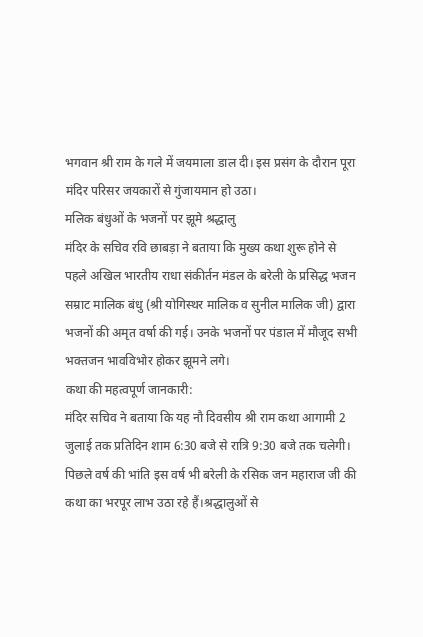भगवान श्री राम के गले में जयमाला डाल दी। इस प्रसंग के दौरान पूरा मंदिर परिसर जयकारों से गुंजायमान हो उठा।
मलिक बंधुओं के भजनों पर झूमे श्रद्धालु
मंदिर के सचिव रवि छाबड़ा ने बताया कि मुख्य कथा शुरू होने से पहले अखिल भारतीय राधा संकीर्तन मंडल के बरेली के प्रसिद्ध भजन सम्राट मालिक बंधु (श्री योगिस्थर मालिक व सुनील मालिक जी) द्वारा भजनों की अमृत वर्षा की गई। उनके भजनों पर पंडाल में मौजूद सभी भक्तजन भावविभोर होकर झूमने लगे।
कथा की महत्वपूर्ण जानकारी:
मंदिर सचिव ने बताया कि यह नौ दिवसीय श्री राम कथा आगामी 2 जुलाई तक प्रतिदिन शाम 6:30 बजे से रात्रि 9:30 बजे तक चलेगी। पिछले वर्ष की भांति इस वर्ष भी बरेली के रसिक जन महाराज जी की कथा का भरपूर लाभ उठा रहे हैं।श्रद्धालुओं से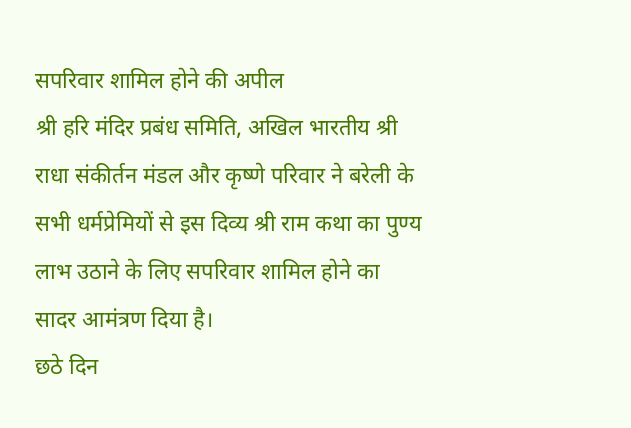सपरिवार शामिल होने की अपील
श्री हरि मंदिर प्रबंध समिति, अखिल भारतीय श्री राधा संकीर्तन मंडल और कृष्णे परिवार ने बरेली के सभी धर्मप्रेमियों से इस दिव्य श्री राम कथा का पुण्य लाभ उठाने के लिए सपरिवार शामिल होने का सादर आमंत्रण दिया है।
छठे दिन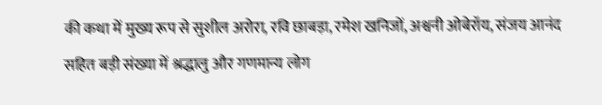की कथा में मुख्य रूप से सुशील अरोरा, रवि छाबड़ा, रमेश खनिजों, अश्वनी ओबेरॉय, संजय आनंद सहित बड़ी संख्या में श्रद्धालु और गणमान्य लोग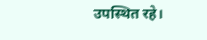उपस्थित रहे।